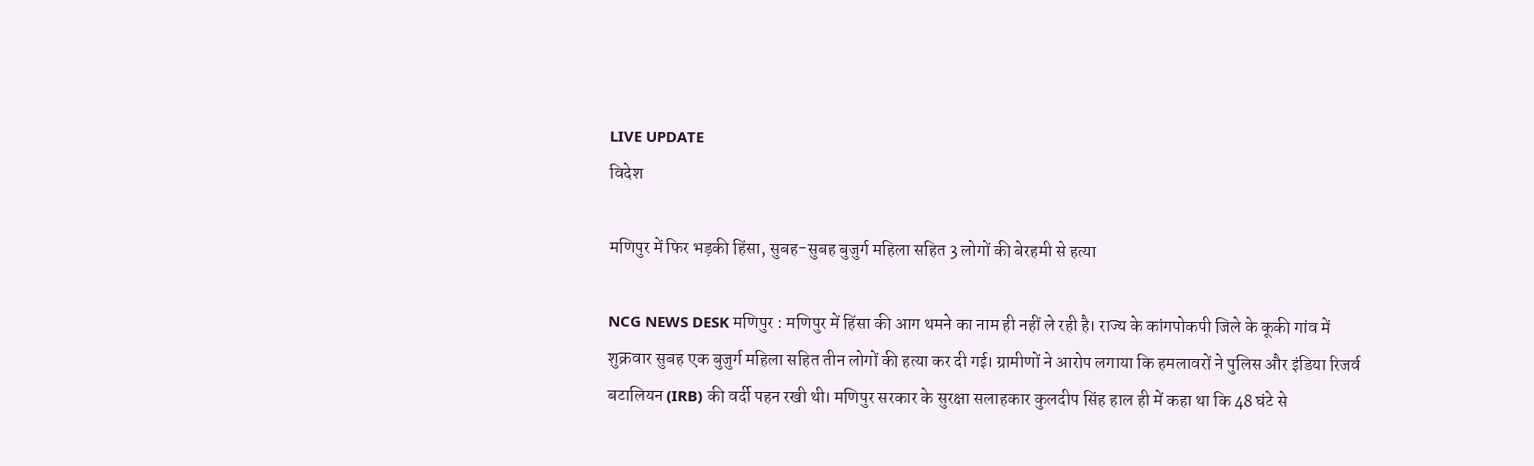LIVE UPDATE
विदेश

मणिपुर में फिर भड़की हिंसा, सुबह-सुबह बुजुर्ग महिला सहित 3 लोगों की बेरहमी से हत्या

NCG NEWS DESK मणिपुर : मणिपुर में हिंसा की आग थमने का नाम ही नहीं ले रही है। राज्य के कांगपोकपी जिले के कूकी गांव में शुक्रवार सुबह एक बुजुर्ग महिला सहित तीन लोगों की हत्या कर दी गई। ग्रामीणों ने आरोप लगाया कि हमलावरों ने पुलिस और इंडिया रिजर्व बटालियन (IRB) की वर्दी पहन रखी थी। मणिपुर सरकार के सुरक्षा सलाहकार कुलदीप सिंह हाल ही में कहा था कि 48 घंटे से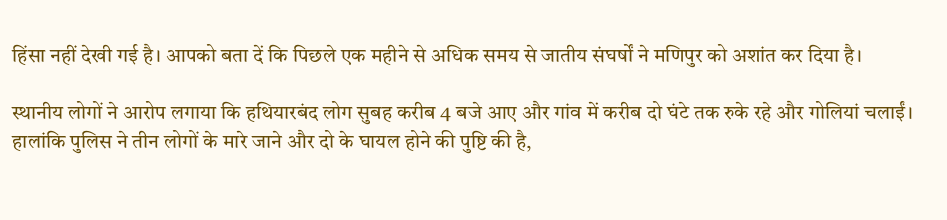हिंसा नहीं देखी गई है। आपको बता दें कि पिछले एक महीने से अधिक समय से जातीय संघर्षों ने मणिपुर को अशांत कर दिया है।

स्थानीय लोगों ने आरोप लगाया कि हथियारबंद लोग सुबह करीब 4 बजे आए और गांव में करीब दो घंटे तक रुके रहे और गोलियां चलाईं। हालांकि पुलिस ने तीन लोगों के मारे जाने और दो के घायल होने की पुष्टि की है,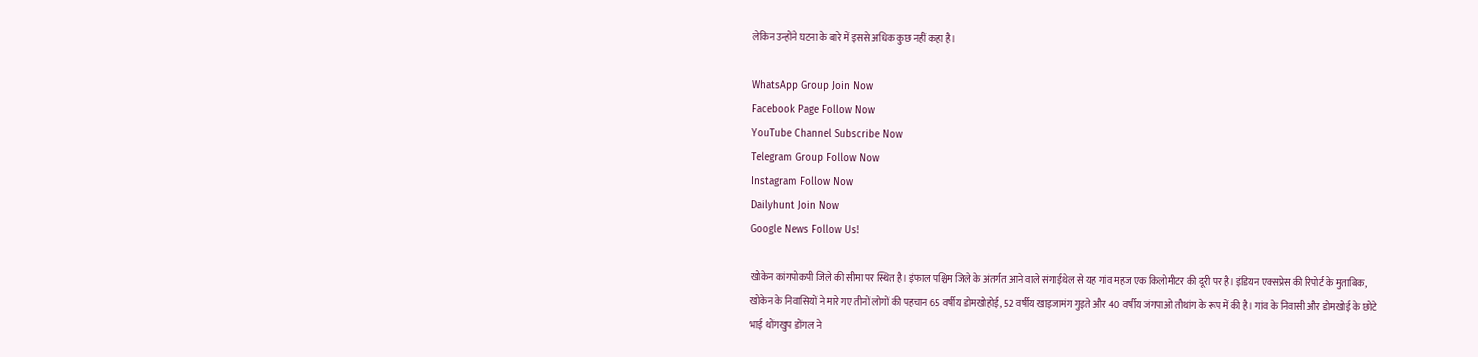लेकिन उन्होंने घटना के बारे में इससे अधिक कुछ नहीं कहा है।

WhatsApp Group Join Now
Facebook Page Follow Now
YouTube Channel Subscribe Now
Telegram Group Follow Now
Instagram Follow Now
Dailyhunt Join Now
Google News Follow Us!

खोकेन कांगपोकपी जिले की सीमा पर स्थित है। इंफाल पश्चिम जिले के अंतर्गत आने वाले संगाईथेल से यह गांव महज एक किलोमीटर की दूरी पर है। इंडियन एक्सप्रेस की रिपोर्ट के मुताबिक, खोकेन के निवासियों ने मारे गए तीनों लोगों की पहचान 65 वर्षीय डोमखोहोई, 52 वर्षीय खाइजामंग गुइते और 40 वर्षीय जंगपाओ तौथांग के रूप में की है। गांव के निवासी और डोमखोई के छोटे भाई थोंगखुप डोंगल ने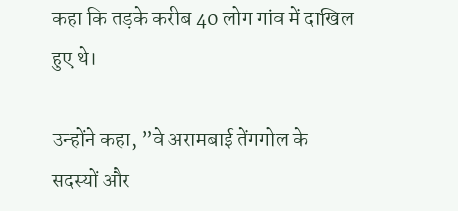कहा कि तड़के करीब 40 लोग गांव में दाखिल हुए थे।

उन्होंने कहा, ”वे अरामबाई तेंगगोल के सदस्यों और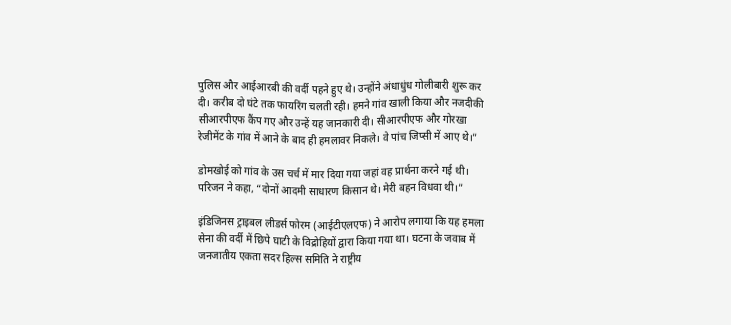पुलिस और आईआरबी की वर्दी पहने हुए थे। उन्होंने अंधाधुंध गोलीबारी शुरू कर दी। करीब दो घंटे तक फायरिंग चलती रही। हमने गांव खाली किया और नजदीकी सीआरपीएफ कैंप गए और उन्हें यह जानकारी दी। सीआरपीएफ और गोरखा रेजीमेंट के गांव में आने के बाद ही हमलावर निकले। वे पांच जिप्सी में आए थे।”

डोमखोई को गांव के उस चर्च में मार दिया गया जहां वह प्रार्थना करने गई थी। परिजन ने कहा, “दोनों आदमी साधारण किसान थे। मेरी बहन विधवा थी।”

इंडिजिनस ट्राइबल लीडर्स फोरम (आईटीएलएफ) ने आरोप लगाया कि यह हमला सेना की वर्दी में छिपे घाटी के विद्रोहियों द्वारा किया गया था। घटना के जवाब में जनजातीय एकता सदर हिल्स समिति ने राष्ट्रीय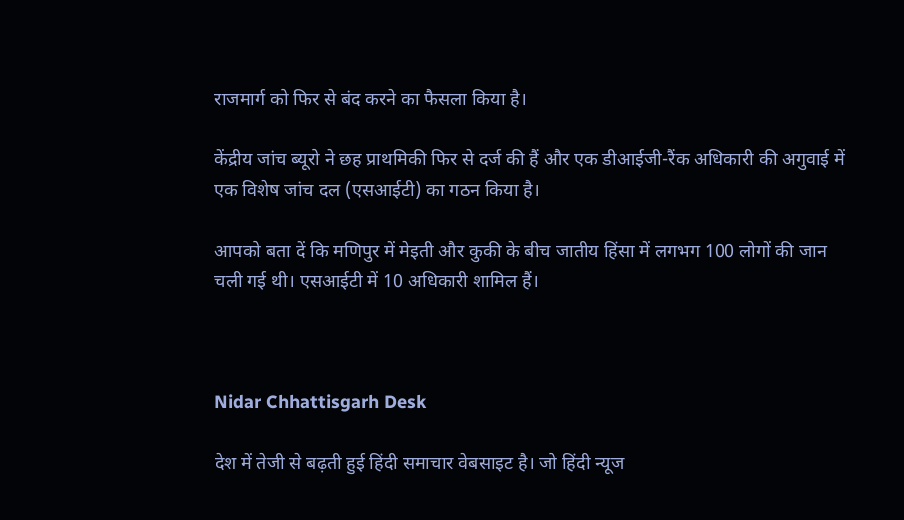राजमार्ग को फिर से बंद करने का फैसला किया है।

केंद्रीय जांच ब्यूरो ने छह प्राथमिकी फिर से दर्ज की हैं और एक डीआईजी-रैंक अधिकारी की अगुवाई में एक विशेष जांच दल (एसआईटी) का गठन किया है।

आपको बता दें कि मणिपुर में मेइती और कुकी के बीच जातीय हिंसा में लगभग 100 लोगों की जान चली गई थी। एसआईटी में 10 अधिकारी शामिल हैं।



Nidar Chhattisgarh Desk

देश में तेजी से बढ़ती हुई हिंदी समाचार वेबसाइट है। जो हिंदी न्यूज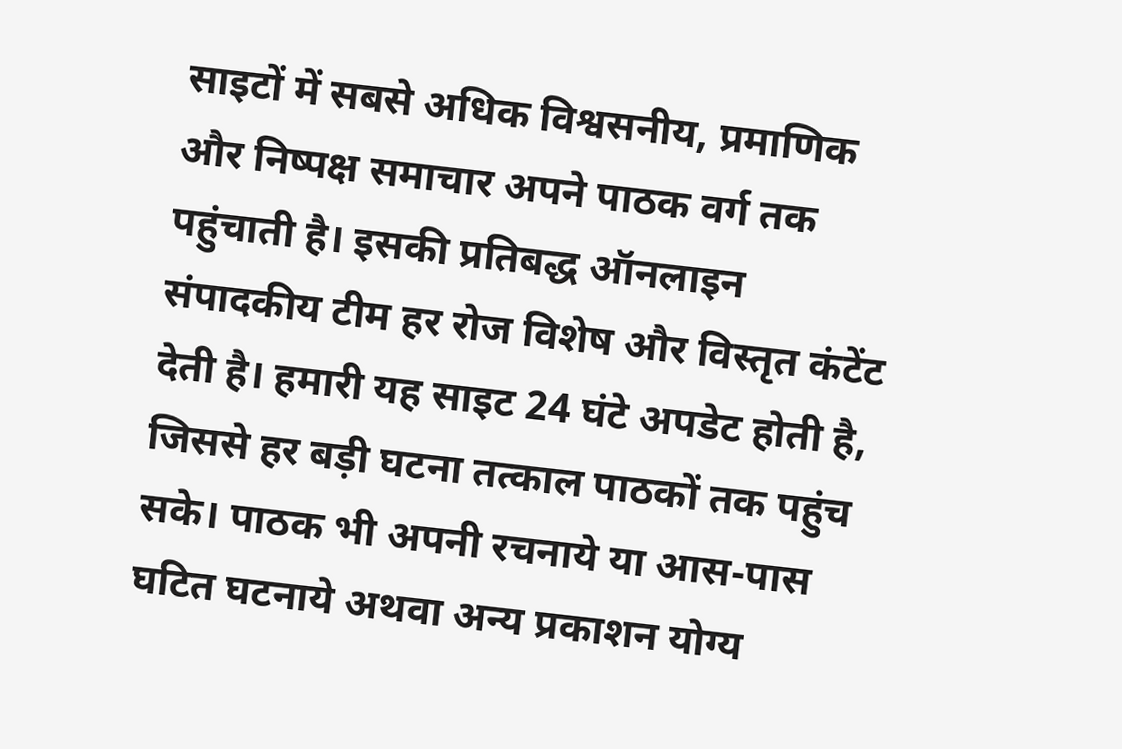साइटों में सबसे अधिक विश्वसनीय, प्रमाणिक और निष्पक्ष समाचार अपने पाठक वर्ग तक पहुंचाती है। इसकी प्रतिबद्ध ऑनलाइन संपादकीय टीम हर रोज विशेष और विस्तृत कंटेंट देती है। हमारी यह साइट 24 घंटे अपडेट होती है, जिससे हर बड़ी घटना तत्काल पाठकों तक पहुंच सके। पाठक भी अपनी रचनाये या आस-पास घटित घटनाये अथवा अन्य प्रकाशन योग्य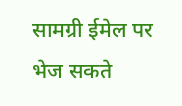सामग्री ईमेल पर भेज सकते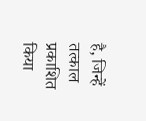है, जिन्हें तत्काल प्रकाशित किया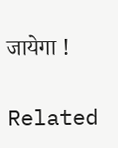जायेगा !

Related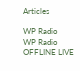Articles

WP Radio
WP Radio
OFFLINE LIVE